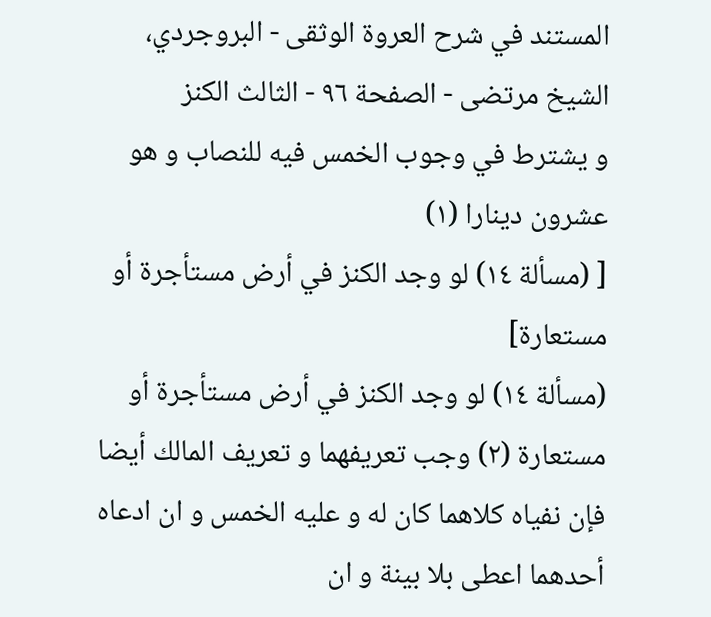المستند في شرح العروة الوثقى - البروجردي، الشيخ مرتضى - الصفحة ٩٦ - الثالث الكنز
و يشترط في وجوب الخمس فيه للنصاب و هو عشرون دينارا (١)
[ (مسألة ١٤) لو وجد الكنز في أرض مستأجرة أو مستعارة]
(مسألة ١٤) لو وجد الكنز في أرض مستأجرة أو مستعارة (٢) وجب تعريفهما و تعريف المالك أيضا فإن نفياه كلاهما كان له و عليه الخمس و ان ادعاه أحدهما اعطى بلا بينة و ان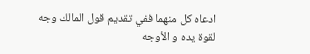ادعاه كل منهما ففي تقديم قول المالك وجه لقوة يده و الأوجه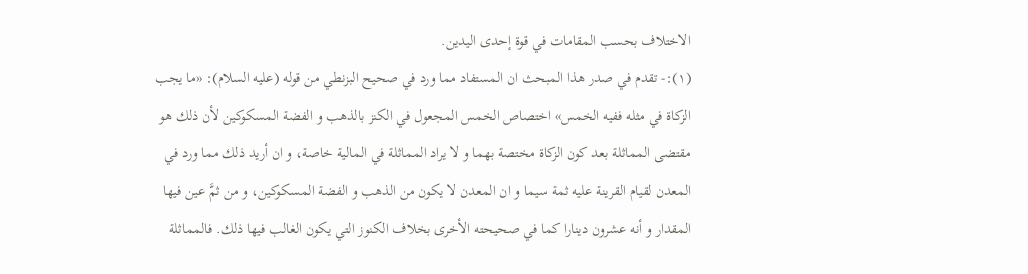الاختلاف بحسب المقامات في قوة إحدى اليدين.
(١):- تقدم في صدر هذا المبحث ان المستفاد مما ورد في صحيح البزنطي من قوله (عليه السلام): «ما يجب الزكاة في مثله ففيه الخمس» اختصاص الخمس المجعول في الكنز بالذهب و الفضة المسكوكين لأن ذلك هو مقتضى المماثلة بعد كون الزكاة مختصة بهما و لا يراد المماثلة في المالية خاصة، و ان أريد ذلك مما ورد في المعدن لقيام القرينة عليه ثمة سيما و ان المعدن لا يكون من الذهب و الفضة المسكوكين، و من ثمَّ عين فيها المقدار و أنه عشرون دينارا كما في صحيحته الأخرى بخلاف الكنوز التي يكون الغالب فيها ذلك. فالمماثلة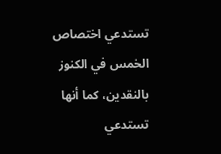تستدعي اختصاص الخمس في الكنوز بالنقدين، كما أنها تستدعي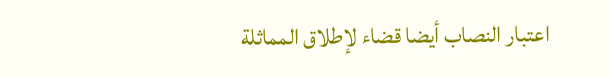اعتبار النصاب أيضا قضاء لإطلاق المماثلة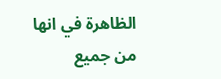الظاهرة في انها من جميع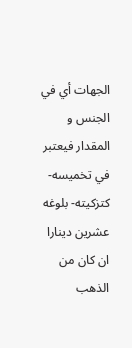الجهات أي في الجنس و المقدار فيعتبر في تخميسه- كتزكيته- بلوغه عشرين دينارا ان كان من الذهب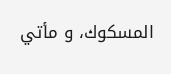المسكوك، و مأتي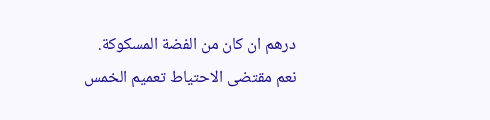درهم ان كان من الفضة المسكوكة.
نعم مقتضى الاحتياط تعميم الخمس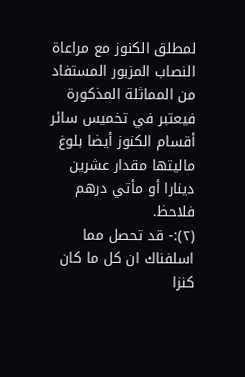لمطلق الكنوز مع مراعاة النصاب المزبور المستفاد من المماثلة المذكورة فيعتبر في تخميس سائر أقسام الكنوز أيضا بلوغ ماليتها مقدار عشرين دينارا أو مأتي درهم فلاحظ.
(٢):- قد تحصل مما اسلفناك ان كل ما كان كنزا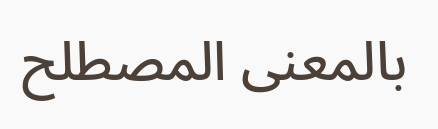بالمعنى المصطلح